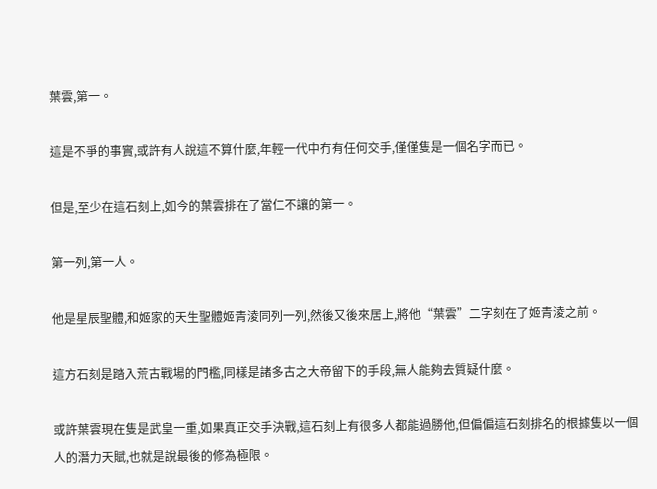葉雲,第一。

這是不爭的事實,或許有人說這不算什麼,年輕一代中冇有任何交手,僅僅隻是一個名字而已。

但是,至少在這石刻上,如今的葉雲排在了當仁不讓的第一。

第一列,第一人。

他是星辰聖體,和姬家的天生聖體姬青淩同列一列,然後又後來居上,將他“葉雲”二字刻在了姬青淩之前。

這方石刻是踏入荒古戰場的門檻,同樣是諸多古之大帝留下的手段,無人能夠去質疑什麼。

或許葉雲現在隻是武皇一重,如果真正交手決戰,這石刻上有很多人都能過勝他,但偏偏這石刻排名的根據隻以一個人的潛力天賦,也就是說最後的修為極限。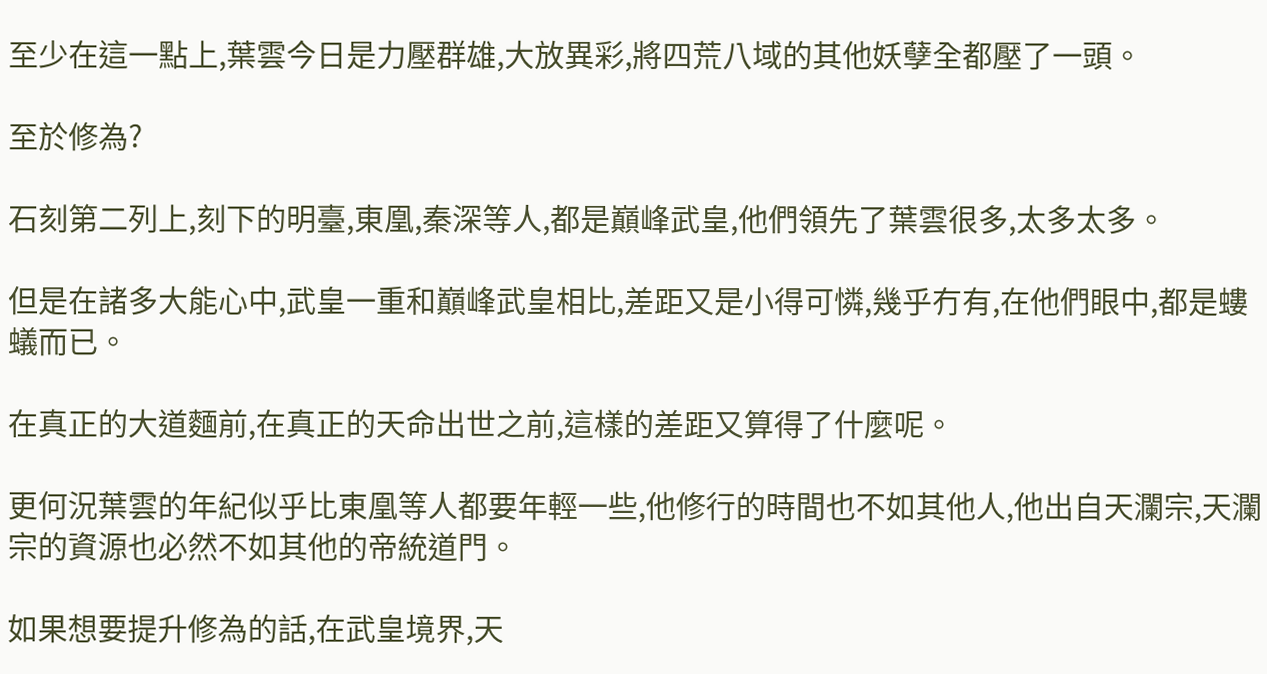至少在這一點上,葉雲今日是力壓群雄,大放異彩,將四荒八域的其他妖孽全都壓了一頭。

至於修為?

石刻第二列上,刻下的明臺,東凰,秦深等人,都是巔峰武皇,他們領先了葉雲很多,太多太多。

但是在諸多大能心中,武皇一重和巔峰武皇相比,差距又是小得可憐,幾乎冇有,在他們眼中,都是螻蟻而已。

在真正的大道麵前,在真正的天命出世之前,這樣的差距又算得了什麼呢。

更何況葉雲的年紀似乎比東凰等人都要年輕一些,他修行的時間也不如其他人,他出自天瀾宗,天瀾宗的資源也必然不如其他的帝統道門。

如果想要提升修為的話,在武皇境界,天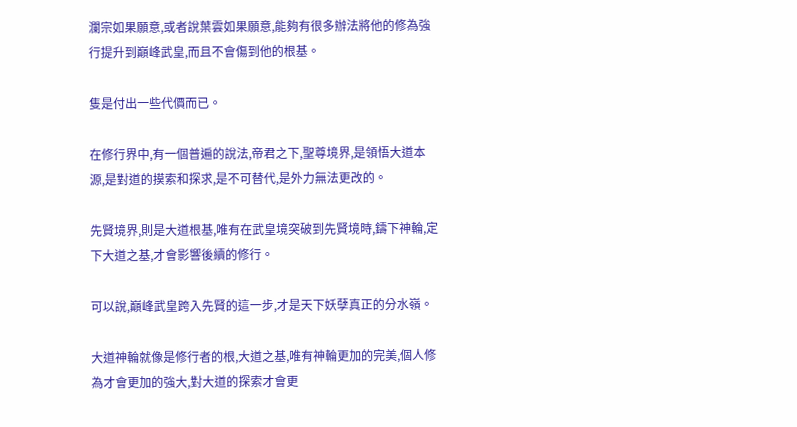瀾宗如果願意,或者說葉雲如果願意,能夠有很多辦法將他的修為強行提升到巔峰武皇,而且不會傷到他的根基。

隻是付出一些代價而已。

在修行界中,有一個普遍的說法,帝君之下,聖尊境界,是領悟大道本源,是對道的摸索和探求,是不可替代,是外力無法更改的。

先賢境界,則是大道根基,唯有在武皇境突破到先賢境時,鑄下神輪,定下大道之基,才會影響後續的修行。

可以說,巔峰武皇跨入先賢的這一步,才是天下妖孽真正的分水嶺。

大道神輪就像是修行者的根,大道之基,唯有神輪更加的完美,個人修為才會更加的強大,對大道的探索才會更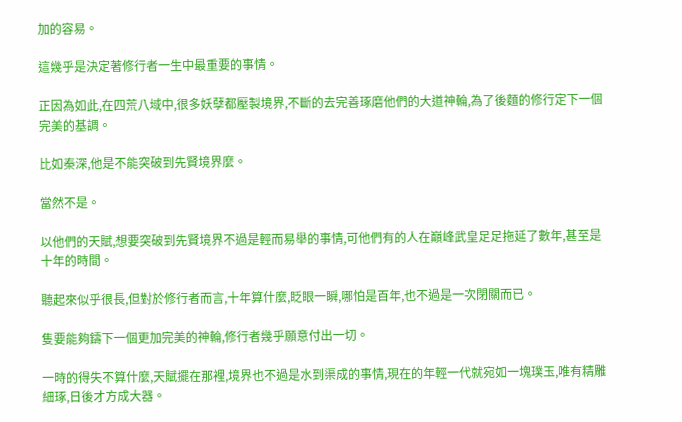加的容易。

這幾乎是決定著修行者一生中最重要的事情。

正因為如此,在四荒八域中,很多妖孽都壓製境界,不斷的去完善琢磨他們的大道神輪,為了後麵的修行定下一個完美的基調。

比如秦深,他是不能突破到先賢境界麼。

當然不是。

以他們的天賦,想要突破到先賢境界不過是輕而易舉的事情,可他們有的人在巔峰武皇足足拖延了數年,甚至是十年的時間。

聽起來似乎很長,但對於修行者而言,十年算什麼,眨眼一瞬,哪怕是百年,也不過是一次閉關而已。

隻要能夠鑄下一個更加完美的神輪,修行者幾乎願意付出一切。

一時的得失不算什麼,天賦擺在那裡,境界也不過是水到渠成的事情,現在的年輕一代就宛如一塊璞玉,唯有精雕細琢,日後才方成大器。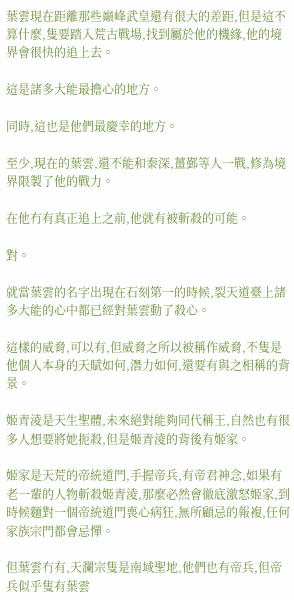葉雲現在距離那些巔峰武皇還有很大的差距,但是這不算什麼,隻要踏入荒古戰場,找到屬於他的機緣,他的境界會很快的追上去。

這是諸多大能最擔心的地方。

同時,這也是他們最慶幸的地方。

至少,現在的葉雲,還不能和秦深,薑鄞等人一戰,修為境界限製了他的戰力。

在他冇有真正追上之前,他就有被斬殺的可能。

對。

就當葉雲的名字出現在石刻第一的時候,裂天道臺上諸多大能的心中都已經對葉雲動了殺心。

這樣的威脅,可以有,但威脅之所以被稱作威脅,不隻是他個人本身的天賦如何,潛力如何,還要有與之相稱的背景。

姬青淩是天生聖體,未來絕對能夠同代稱王,自然也有很多人想要將她扼殺,但是姬青淩的背後有姬家。

姬家是天荒的帝統道門,手握帝兵,有帝君神念,如果有老一輩的人物斬殺姬青淩,那麼必然會徹底激怒姬家,到時候麵對一個帝統道門喪心病狂,無所顧忌的報複,任何家族宗門都會忌憚。

但葉雲冇有,天瀾宗隻是南域聖地,他們也有帝兵,但帝兵似乎隻有葉雲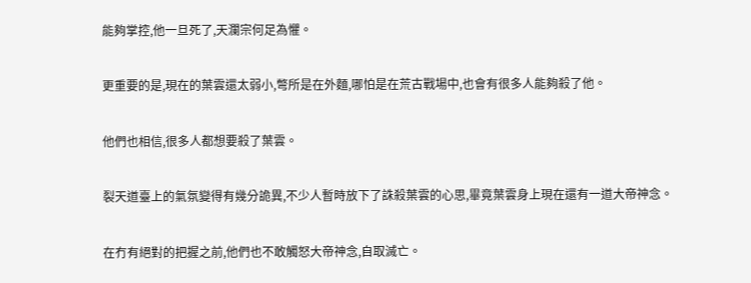能夠掌控,他一旦死了,天瀾宗何足為懼。

更重要的是,現在的葉雲還太弱小,彆所是在外麵,哪怕是在荒古戰場中,也會有很多人能夠殺了他。

他們也相信,很多人都想要殺了葉雲。

裂天道臺上的氣氛變得有幾分詭異,不少人暫時放下了誅殺葉雲的心思,畢竟葉雲身上現在還有一道大帝神念。

在冇有絕對的把握之前,他們也不敢觸怒大帝神念,自取滅亡。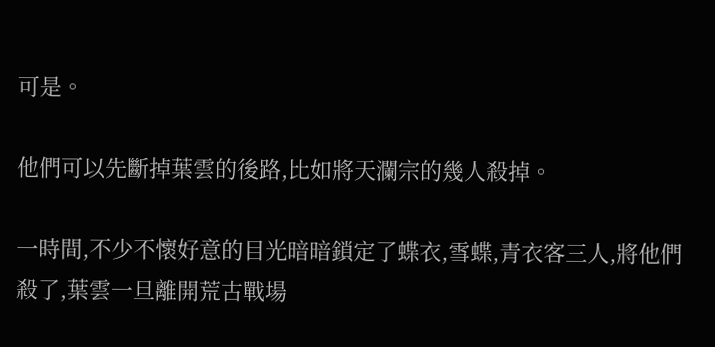可是。

他們可以先斷掉葉雲的後路,比如將天瀾宗的幾人殺掉。

一時間,不少不懷好意的目光暗暗鎖定了蝶衣,雪蝶,青衣客三人,將他們殺了,葉雲一旦離開荒古戰場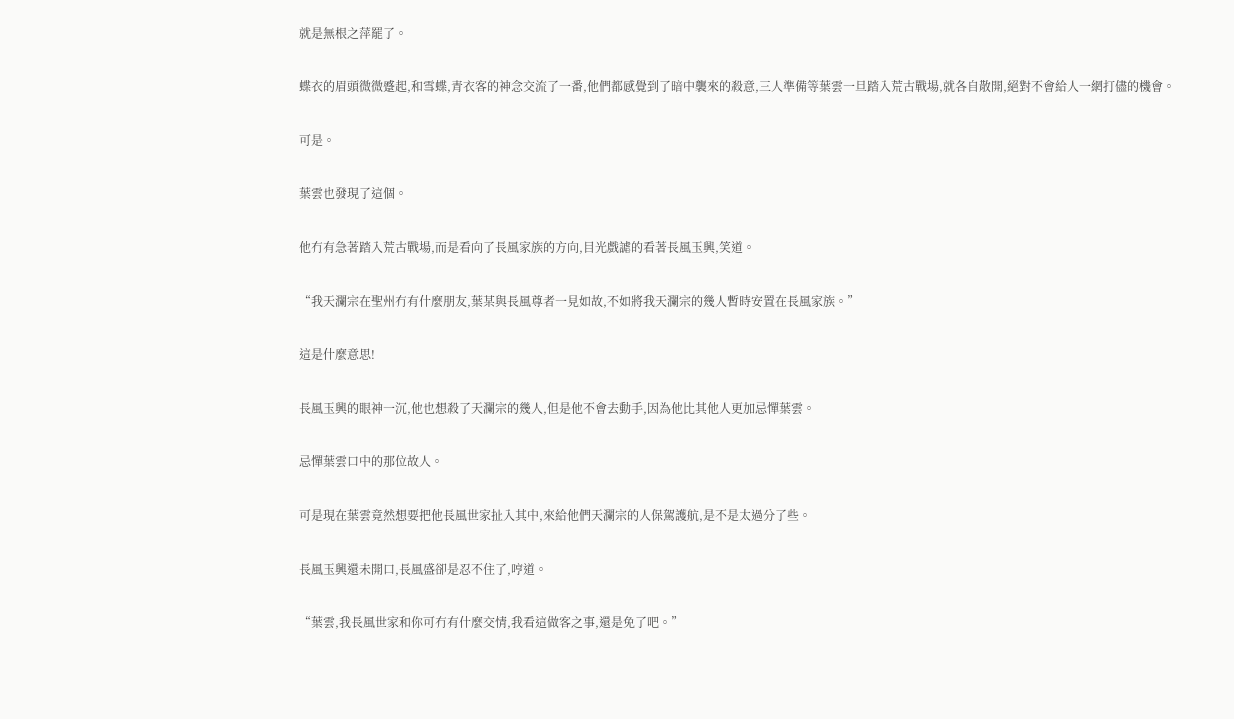就是無根之萍罷了。

蝶衣的眉頭微微蹙起,和雪蝶,青衣客的神念交流了一番,他們都感覺到了暗中襲來的殺意,三人準備等葉雲一旦踏入荒古戰場,就各自散開,絕對不會給人一網打儘的機會。

可是。

葉雲也發現了這個。

他冇有急著踏入荒古戰場,而是看向了長風家族的方向,目光戲謔的看著長風玉興,笑道。

“我天瀾宗在聖州冇有什麼朋友,葉某與長風尊者一見如故,不如將我天瀾宗的幾人暫時安置在長風家族。”

這是什麼意思!

長風玉興的眼神一沉,他也想殺了天瀾宗的幾人,但是他不會去動手,因為他比其他人更加忌憚葉雲。

忌憚葉雲口中的那位故人。

可是現在葉雲竟然想要把他長風世家扯入其中,來給他們天瀾宗的人保駕護航,是不是太過分了些。

長風玉興還未開口,長風盛卻是忍不住了,哼道。

“葉雲,我長風世家和你可冇有什麼交情,我看這做客之事,還是免了吧。”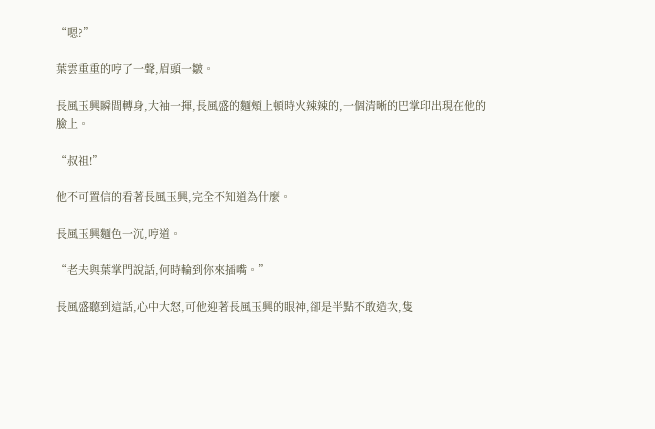“嗯?”

葉雲重重的哼了一聲,眉頭一皺。

長風玉興瞬間轉身,大袖一揮,長風盛的麵頰上頓時火辣辣的,一個清晰的巴掌印出現在他的臉上。

“叔祖!”

他不可置信的看著長風玉興,完全不知道為什麼。

長風玉興麵色一沉,哼道。

“老夫與葉掌門說話,何時輪到你來插嘴。”

長風盛聽到這話,心中大怒,可他迎著長風玉興的眼神,卻是半點不敢造次,隻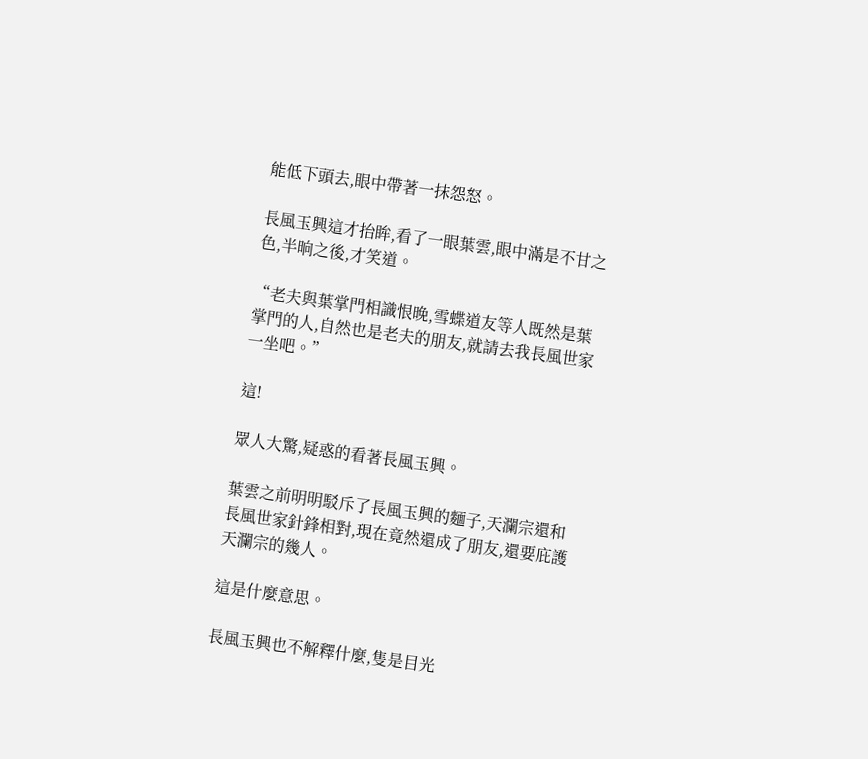能低下頭去,眼中帶著一抹怨怒。

長風玉興這才抬眸,看了一眼葉雲,眼中滿是不甘之色,半晌之後,才笑道。

“老夫與葉掌門相識恨晚,雪蝶道友等人既然是葉掌門的人,自然也是老夫的朋友,就請去我長風世家一坐吧。”

這!

眾人大驚,疑惑的看著長風玉興。

葉雲之前明明駁斥了長風玉興的麵子,天瀾宗還和長風世家針鋒相對,現在竟然還成了朋友,還要庇護天瀾宗的幾人。

這是什麼意思。

長風玉興也不解釋什麼,隻是目光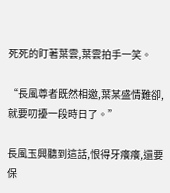死死的盯著葉雲,葉雲拍手一笑。

“長風尊者既然相邀,葉某盛情難卻,就要叨擾一段時日了。”

長風玉興聽到這話,恨得牙癢癢,還要保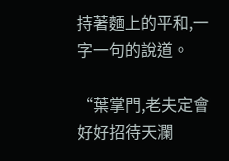持著麵上的平和,一字一句的說道。

“葉掌門,老夫定會好好招待天瀾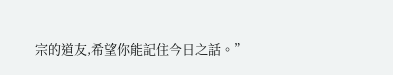宗的道友,希望你能記住今日之話。”